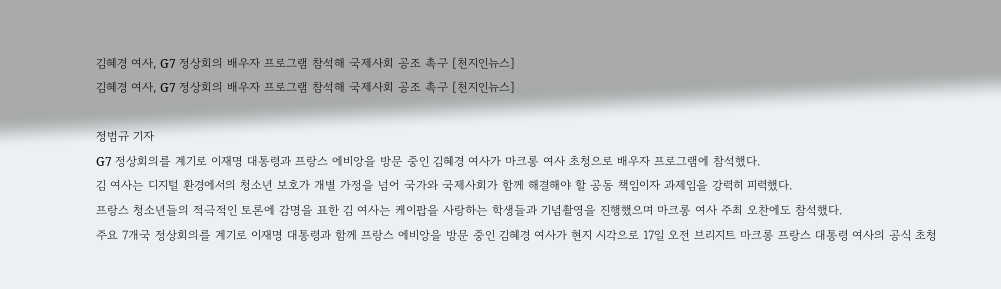김혜경 여사, G7 정상회의 배우자 프로그램 참석해 국제사회 공조 촉구 [천지인뉴스]
김혜경 여사, G7 정상회의 배우자 프로그램 참석해 국제사회 공조 촉구 [천지인뉴스]

정범규 기자
G7 정상회의를 계기로 이재명 대통령과 프랑스 에비앙을 방문 중인 김혜경 여사가 마크롱 여사 초청으로 배우자 프로그램에 참석했다.
김 여사는 디지털 환경에서의 청소년 보호가 개별 가정을 넘어 국가와 국제사회가 함께 해결해야 할 공동 책임이자 과제임을 강력히 피력했다.
프랑스 청소년들의 적극적인 토론에 감명을 표한 김 여사는 케이팝을 사랑하는 학생들과 기념촬영을 진행했으며 마크롱 여사 주최 오찬에도 참석했다.
주요 7개국 정상회의를 계기로 이재명 대통령과 함께 프랑스 에비앙을 방문 중인 김혜경 여사가 현지 시각으로 17일 오전 브리지트 마크롱 프랑스 대통령 여사의 공식 초청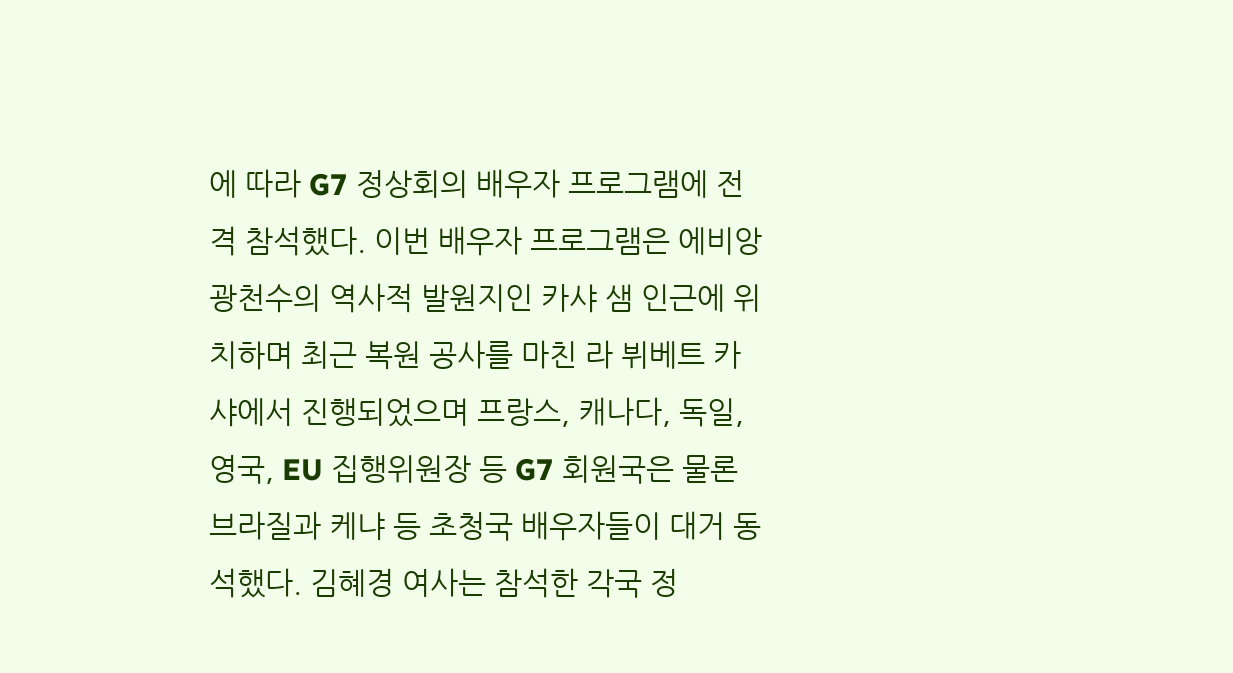에 따라 G7 정상회의 배우자 프로그램에 전격 참석했다. 이번 배우자 프로그램은 에비앙 광천수의 역사적 발원지인 카샤 샘 인근에 위치하며 최근 복원 공사를 마친 라 뷔베트 카샤에서 진행되었으며 프랑스, 캐나다, 독일, 영국, EU 집행위원장 등 G7 회원국은 물론 브라질과 케냐 등 초청국 배우자들이 대거 동석했다. 김혜경 여사는 참석한 각국 정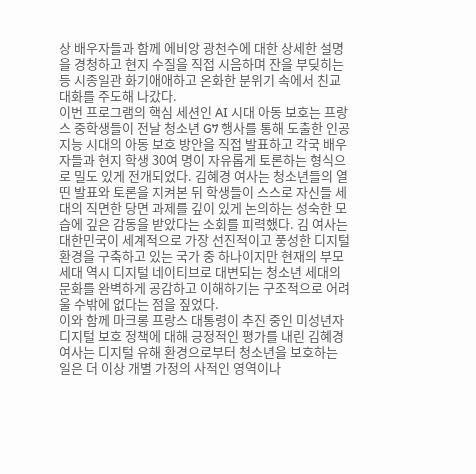상 배우자들과 함께 에비앙 광천수에 대한 상세한 설명을 경청하고 현지 수질을 직접 시음하며 잔을 부딪히는 등 시종일관 화기애애하고 온화한 분위기 속에서 친교 대화를 주도해 나갔다.
이번 프로그램의 핵심 세션인 AI 시대 아동 보호는 프랑스 중학생들이 전날 청소년 G7 행사를 통해 도출한 인공지능 시대의 아동 보호 방안을 직접 발표하고 각국 배우자들과 현지 학생 30여 명이 자유롭게 토론하는 형식으로 밀도 있게 전개되었다. 김혜경 여사는 청소년들의 열띤 발표와 토론을 지켜본 뒤 학생들이 스스로 자신들 세대의 직면한 당면 과제를 깊이 있게 논의하는 성숙한 모습에 깊은 감동을 받았다는 소회를 피력했다. 김 여사는 대한민국이 세계적으로 가장 선진적이고 풍성한 디지털 환경을 구축하고 있는 국가 중 하나이지만 현재의 부모 세대 역시 디지털 네이티브로 대변되는 청소년 세대의 문화를 완벽하게 공감하고 이해하기는 구조적으로 어려울 수밖에 없다는 점을 짚었다.
이와 함께 마크롱 프랑스 대통령이 추진 중인 미성년자 디지털 보호 정책에 대해 긍정적인 평가를 내린 김혜경 여사는 디지털 유해 환경으로부터 청소년을 보호하는 일은 더 이상 개별 가정의 사적인 영역이나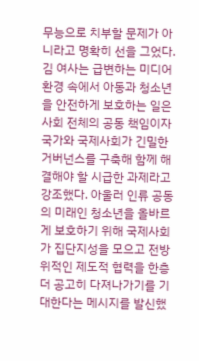무능으로 치부할 문제가 아니라고 명확히 선을 그었다. 김 여사는 급변하는 미디어 환경 속에서 아동과 청소년을 안전하게 보호하는 일은 사회 전체의 공동 책임이자 국가와 국제사회가 긴밀한 거버넌스를 구축해 함께 해결해야 할 시급한 과제라고 강조했다. 아울러 인류 공동의 미래인 청소년을 올바르게 보호하기 위해 국제사회가 집단지성을 모으고 전방위적인 제도적 협력을 한층 더 공고히 다져나가기를 기대한다는 메시지를 발신했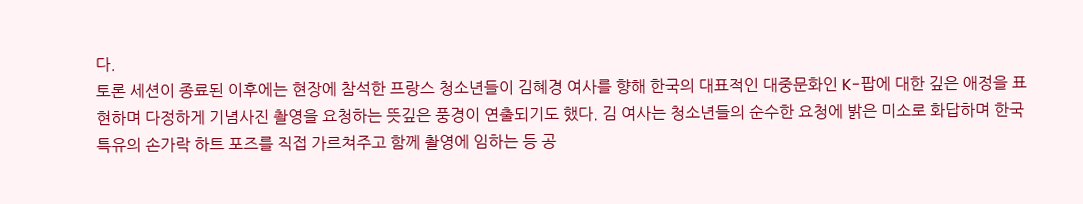다.
토론 세션이 종료된 이후에는 현장에 참석한 프랑스 청소년들이 김혜경 여사를 향해 한국의 대표적인 대중문화인 K-팝에 대한 깊은 애정을 표현하며 다정하게 기념사진 촬영을 요청하는 뜻깊은 풍경이 연출되기도 했다. 김 여사는 청소년들의 순수한 요청에 밝은 미소로 화답하며 한국 특유의 손가락 하트 포즈를 직접 가르쳐주고 함께 촬영에 임하는 등 공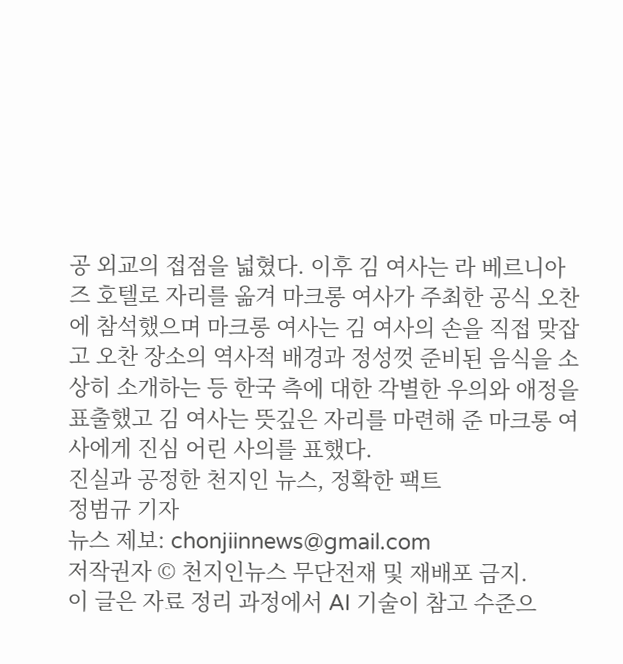공 외교의 접점을 넓혔다. 이후 김 여사는 라 베르니아즈 호텔로 자리를 옮겨 마크롱 여사가 주최한 공식 오찬에 참석했으며 마크롱 여사는 김 여사의 손을 직접 맞잡고 오찬 장소의 역사적 배경과 정성껏 준비된 음식을 소상히 소개하는 등 한국 측에 대한 각별한 우의와 애정을 표출했고 김 여사는 뜻깊은 자리를 마련해 준 마크롱 여사에게 진심 어린 사의를 표했다.
진실과 공정한 천지인 뉴스, 정확한 팩트
정범규 기자
뉴스 제보: chonjiinnews@gmail.com
저작권자 © 천지인뉴스 무단전재 및 재배포 금지.
이 글은 자료 정리 과정에서 AI 기술이 참고 수준으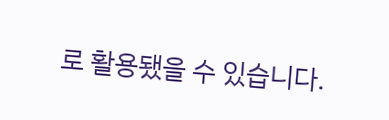로 활용됐을 수 있습니다.